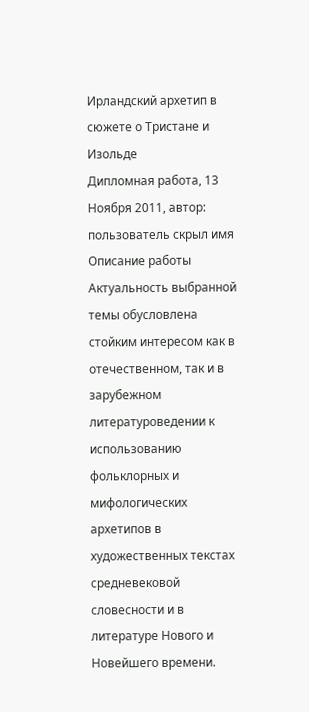Ирландский архетип в сюжете о Тристане и Изольде
Дипломная работа, 13 Ноября 2011, автор: пользователь скрыл имя
Описание работы
Актуальность выбранной темы обусловлена стойким интересом как в отечественном, так и в зарубежном литературоведении к использованию фольклорных и мифологических архетипов в художественных текстах средневековой словесности и в литературе Нового и Новейшего времени.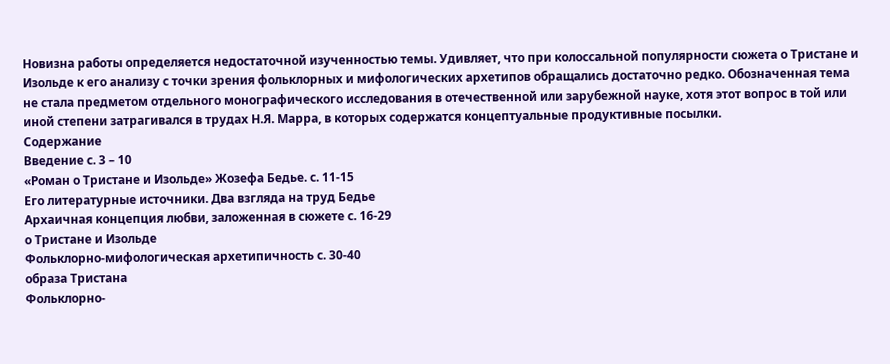Новизна работы определяется недостаточной изученностью темы. Удивляет, что при колоссальной популярности сюжета о Тристане и Изольде к его анализу с точки зрения фольклорных и мифологических архетипов обращались достаточно редко. Обозначенная тема не стала предметом отдельного монографического исследования в отечественной или зарубежной науке, хотя этот вопрос в той или иной степени затрагивался в трудах Н.Я. Марра, в которых содержатся концептуальные продуктивные посылки.
Содержание
Введение с. 3 – 10
«Роман о Тристане и Изольде» Жозефа Бедье. с. 11-15
Его литературные источники. Два взгляда на труд Бедье
Архаичная концепция любви, заложенная в сюжете с. 16-29
о Тристане и Изольде
Фольклорно-мифологическая архетипичность с. 30-40
образа Тристана
Фольклорно-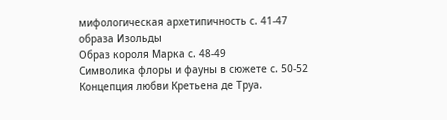мифологическая архетипичность с. 41-47
образа Изольды
Образ короля Марка с. 48-49
Символика флоры и фауны в сюжете с. 50-52
Концепция любви Кретьена де Труа.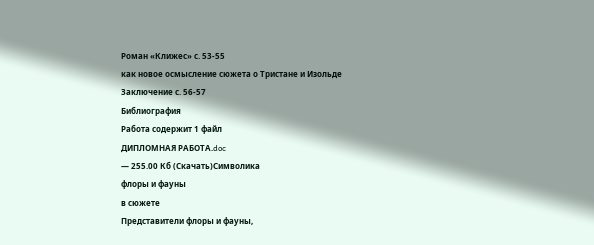Роман «Клижес» с. 53-55
как новое осмысление сюжета о Тристане и Изольде
Заключение с. 56-57
Библиография
Работа содержит 1 файл
ДИПЛОМНАЯ РАБОТА.doc
— 255.00 Кб (Скачать)Символика
флоры и фауны
в сюжете
Представители флоры и фауны,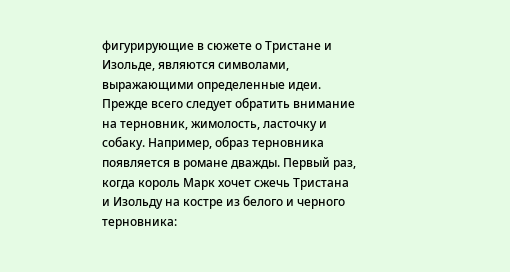фигурирующие в сюжете о Тристане и Изольде, являются символами, выражающими определенные идеи. Прежде всего следует обратить внимание на терновник, жимолость, ласточку и собаку. Например, образ терновника появляется в романе дважды. Первый раз, когда король Марк хочет сжечь Тристана и Изольду на костре из белого и черного терновника: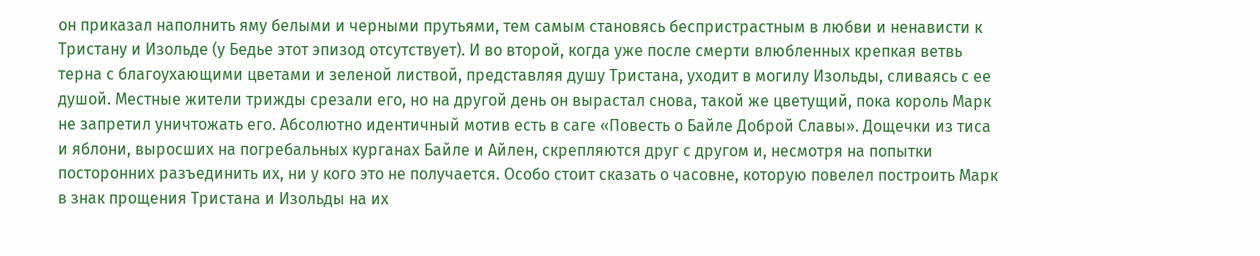он приказал наполнить яму белыми и черными прутьями, тем самым становясь беспристрастным в любви и ненависти к Тристану и Изольде (у Бедье этот эпизод отсутствует). И во второй, когда уже после смерти влюбленных крепкая ветвь терна с благоухающими цветами и зеленой листвой, представляя душу Тристана, уходит в могилу Изольды, сливаясь с ее душой. Местные жители трижды срезали его, но на другой день он вырастал снова, такой же цветущий, пока король Марк не запретил уничтожать его. Абсолютно идентичный мотив есть в саге «Повесть о Байле Доброй Славы». Дощечки из тиса и яблони, выросших на погребальных курганах Байле и Айлен, скрепляются друг с другом и, несмотря на попытки посторонних разъединить их, ни у кого это не получается. Особо стоит сказать о часовне, которую повелел построить Марк в знак прощения Тристана и Изольды на их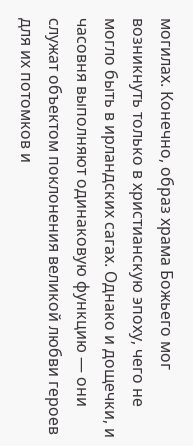могилах. Конечно, образ храма Божьего мог возникнуть только в христианскую эпоху, чего не могло быть в ирландских сагах. Однако и дощечки, и часовня выполняют одинаковую функцию — они служат объектом поклонения великой любви героев для их потомков и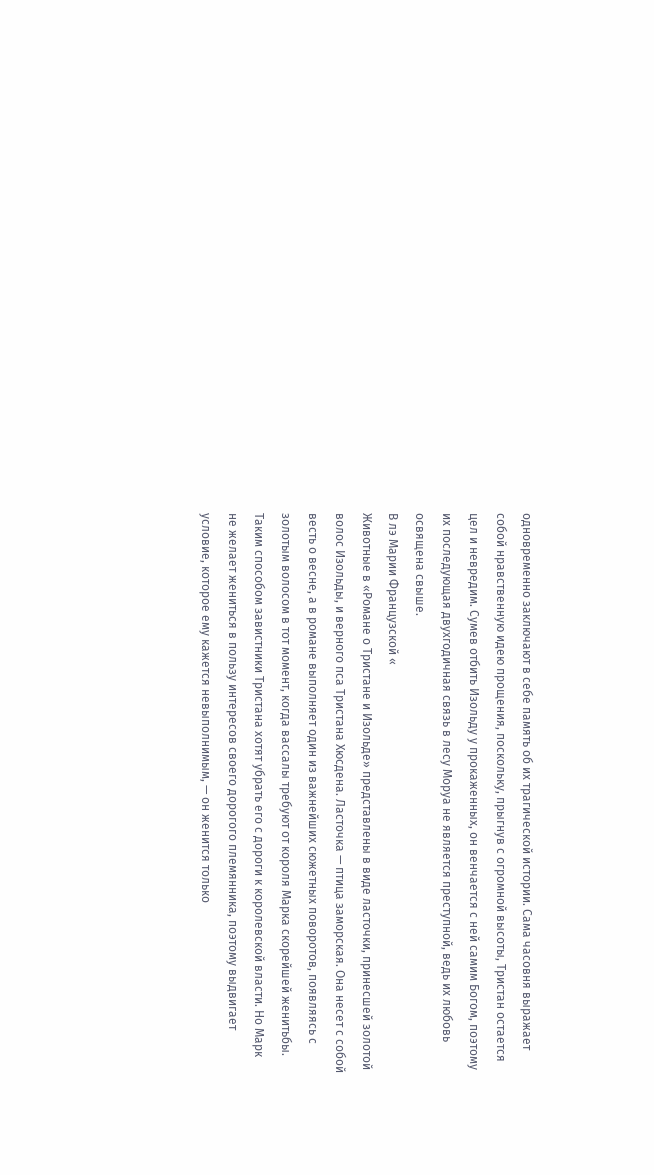одновременно заключают в себе память об их трагической истории. Сама часовня выражает собой нравственную идею прощения, поскольку, прыгнув с огромной высоты, Тристан остается цел и невредим. Сумев отбить Изольду у прокаженных, он венчается с ней самим Богом, поэтому их последующая двухгодичная связь в лесу Моруа не является преступной, ведь их любовь освящена свыше.
В лэ Марии Французской «
Животные в «Романе о Тристане и Изольде» представлены в виде ласточки, принесшей золотой волос Изольды, и верного пса Тристана Хюсдена. Ласточка — птица заморская. Она несет с собой весть о весне, а в романе выполняет один из важнейших сюжетных поворотов, появляясь с золотым волосом в тот момент, когда вассалы требуют от короля Марка скорейшей женитьбы. Таким способом завистники Тристана хотят убрать его с дороги к королевской власти. Но Марк не желает жениться в пользу интересов своего дорогого племянника, поэтому выдвигает условие, которое ему кажется невыполнимым, — он женится только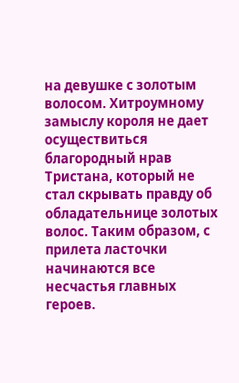на девушке с золотым волосом. Хитроумному замыслу короля не дает осуществиться благородный нрав Тристана, который не стал скрывать правду об обладательнице золотых волос. Таким образом, с прилета ласточки начинаются все несчастья главных героев.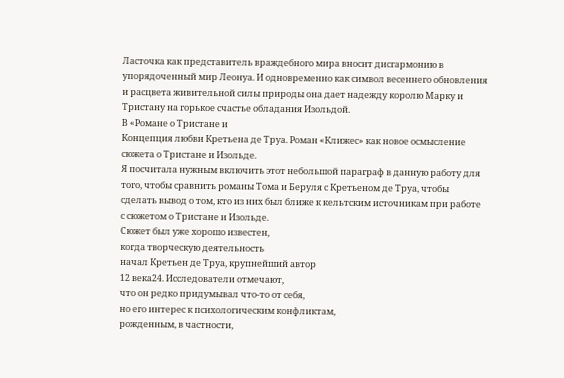Ласточка как представитель враждебного мира вносит дисгармонию в упорядоченный мир Леонуа. И одновременно как символ весеннего обновления и расцвета живительной силы природы она дает надежду королю Марку и Тристану на горькое счастье обладания Изольдой.
В «Романе о Тристане и
Концепция любви Кретьена де Труа. Роман «Клижес» как новое осмысление сюжета о Тристане и Изольде.
Я посчитала нужным включить этот небольшой параграф в данную работу для того, чтобы сравнить романы Тома и Беруля с Кретьеном де Труа, чтобы сделать вывод о том, кто из них был ближе к кельтским источникам при работе с сюжетом о Тристане и Изольде.
Сюжет был уже хорошо известен,
когда творческую деятельность
начал Кретьен де Труа, крупнейший автор
12 века24. Исследователи отмечают,
что он редко придумывал что-то от себя,
но его интерес к психологическим конфликтам,
рожденным, в частности,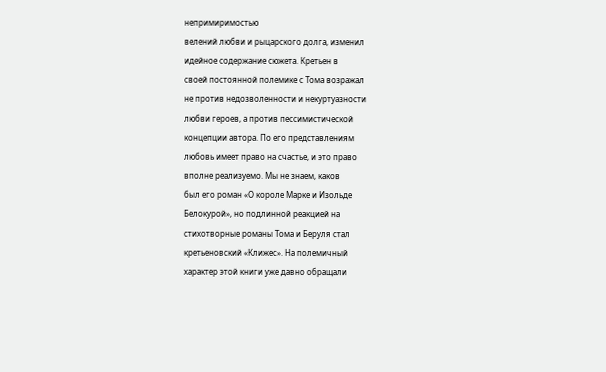непримиримостью
велений любви и рыцарского долга, изменил
идейное содержание сюжета. Кретьен в
своей постоянной полемике с Тома возражал
не против недозволенности и некуртуазности
любви героев, а против пессимистической
концепции автора. По его представлениям
любовь имеет право на счастье, и это право
вполне реализуемо. Мы не знаем, каков
был его роман «О короле Марке и Изольде
Белокурой», но подлинной реакцией на
стихотворные романы Тома и Беруля стал
кретьеновский «Клижес». На полемичный
характер этой книги уже давно обращали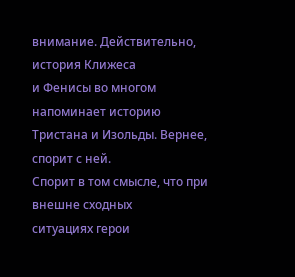внимание. Действительно, история Клижеса
и Фенисы во многом напоминает историю
Тристана и Изольды. Вернее, спорит с ней.
Спорит в том смысле, что при внешне сходных
ситуациях герои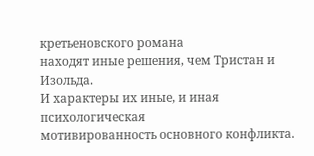кретьеновского романа
находят иные решения, чем Тристан и Изольда.
И характеры их иные, и иная психологическая
мотивированность основного конфликта.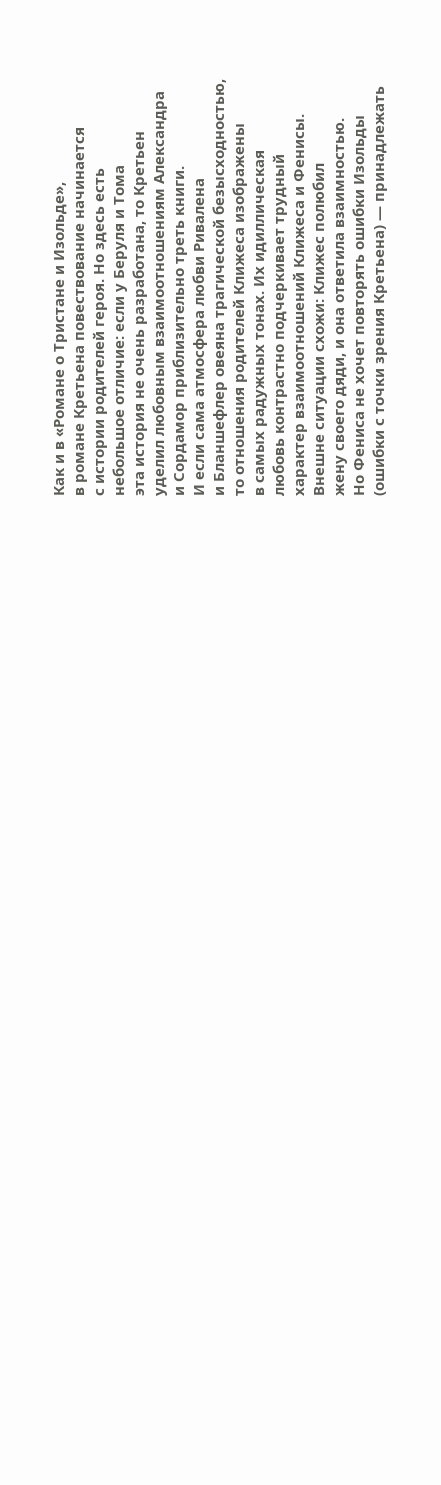Как и в «Романе о Тристане и Изольде»,
в романе Кретьена повествование начинается
с истории родителей героя. Но здесь есть
небольшое отличие: если у Беруля и Тома
эта история не очень разработана, то Кретьен
уделил любовным взаимоотношениям Александра
и Сордамор приблизительно треть книги.
И если сама атмосфера любви Ривалена
и Бланшефлер овеяна трагической безысходностью,
то отношения родителей Клижеса изображены
в самых радужных тонах. Их идиллическая
любовь контрастно подчеркивает трудный
характер взаимоотношений Клижеса и Фенисы.
Внешне ситуации схожи: Клижес полюбил
жену своего дяди, и она ответила взаимностью.
Но Фениса не хочет повторять ошибки Изольды
(ошибки с точки зрения Кретьена) — принадлежать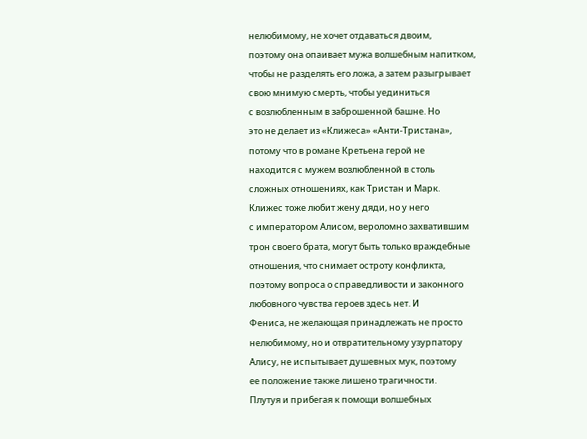нелюбимому, не хочет отдаваться двоим,
поэтому она опаивает мужа волшебным напитком,
чтобы не разделять его ложа, а затем разыгрывает
свою мнимую смерть, чтобы уединиться
с возлюбленным в заброшенной башне. Но
это не делает из «Клижеса» «Анти-Тристана»,
потому что в романе Кретьена герой не
находится с мужем возлюбленной в столь
сложных отношениях, как Тристан и Марк.
Клижес тоже любит жену дяди, но у него
с императором Алисом, вероломно захватившим
трон своего брата, могут быть только враждебные
отношения, что снимает остроту конфликта,
поэтому вопроса о справедливости и законного
любовного чувства героев здесь нет. И
Фениса, не желающая принадлежать не просто
нелюбимому, но и отвратительному узурпатору
Алису, не испытывает душевных мук, поэтому
ее положение также лишено трагичности.
Плутуя и прибегая к помощи волшебных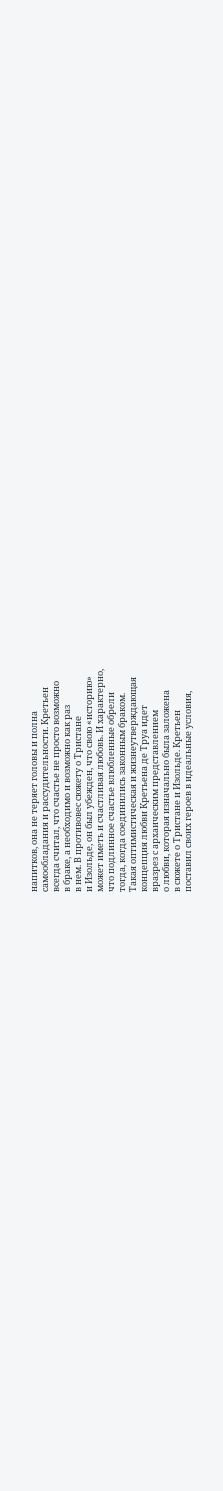напитков, она не теряет головы и полна
самообладания и рассудительности. Кретьен
всегда считал, что счастье не просто возможно
в браке, а необходимо и возможно как раз
в нем. В противовес сюжету о Тристане
и Изольде, он был убежден, что свою «историю»
может иметь и счастливая любовь. И характерно,
что подлинное счастье влюбленные обрели
тогда, когда соединились законным браком.
Такая оптимистическая и жизнеутверждающая
концепция любви Кретьена де Труа идет
вразрез с архаическим представлением
о любви, которая изначально была заложена
в сюжете о Тристане и Изольде. Кретьен
поставил своих героев в идеальные условия,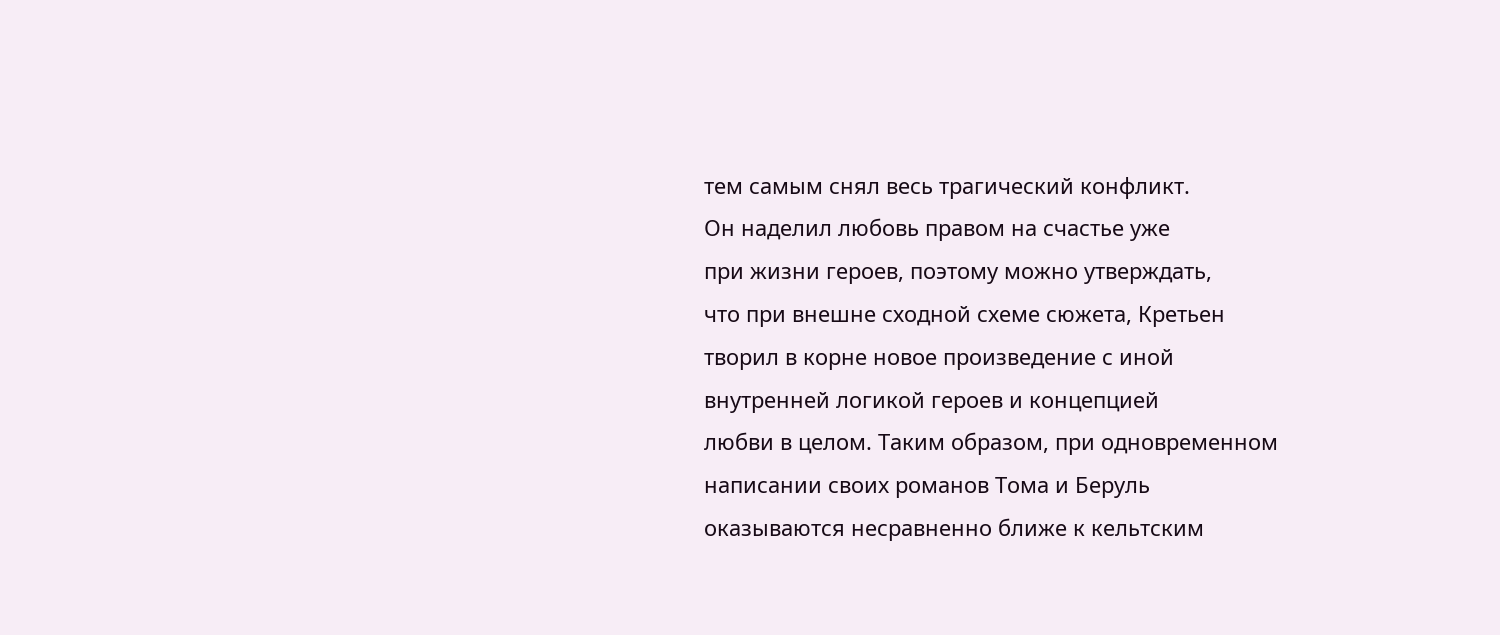тем самым снял весь трагический конфликт.
Он наделил любовь правом на счастье уже
при жизни героев, поэтому можно утверждать,
что при внешне сходной схеме сюжета, Кретьен
творил в корне новое произведение с иной
внутренней логикой героев и концепцией
любви в целом. Таким образом, при одновременном
написании своих романов Тома и Беруль
оказываются несравненно ближе к кельтским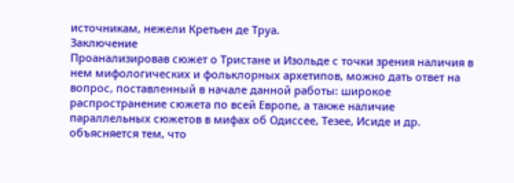источникам, нежели Кретьен де Труа.
Заключение
Проанализировав сюжет о Тристане и Изольде с точки зрения наличия в нем мифологических и фольклорных архетипов, можно дать ответ на вопрос, поставленный в начале данной работы: широкое распространение сюжета по всей Европе, а также наличие параллельных сюжетов в мифах об Одиссее, Тезее, Исиде и др. объясняется тем, что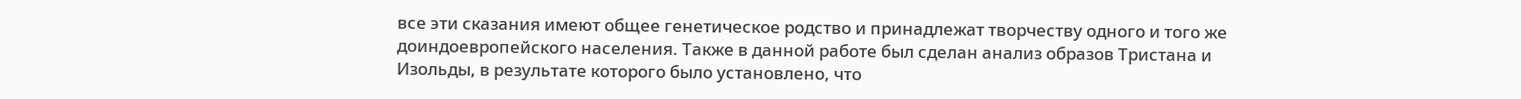все эти сказания имеют общее генетическое родство и принадлежат творчеству одного и того же доиндоевропейского населения. Также в данной работе был сделан анализ образов Тристана и Изольды, в результате которого было установлено, что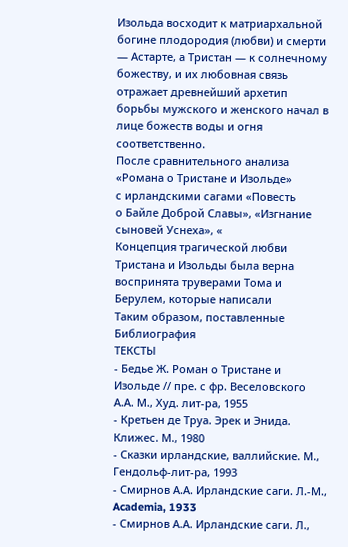Изольда восходит к матриархальной богине плодородия (любви) и смерти — Астарте, а Тристан — к солнечному божеству, и их любовная связь отражает древнейший архетип борьбы мужского и женского начал в лице божеств воды и огня соответственно.
После сравнительного анализа
«Романа о Тристане и Изольде»
с ирландскими сагами «Повесть
о Байле Доброй Славы», «Изгнание
сыновей Уснеха», «
Концепция трагической любви
Тристана и Изольды была верна
воспринята труверами Тома и
Берулем, которые написали
Таким образом, поставленные
Библиография
ТЕКСТЫ
- Бедье Ж. Роман о Тристане и Изольде // пре. с фр. Веселовского А.А. М., Худ. лит-ра, 1955
- Кретьен де Труа. Эрек и Энида. Клижес. М., 1980
- Сказки ирландские, валлийские. М., Гендольф-лит-ра, 1993
- Смирнов А.А. Ирландские саги. Л.-М., Academia, 1933
- Смирнов А.А. Ирландские саги. Л.,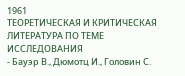1961
ТЕОРЕТИЧЕСКАЯ И КРИТИЧЕСКАЯ ЛИТЕРАТУРА ПО ТЕМЕ ИССЛЕДОВАНИЯ
- Бауэр В., Дюмотц И., Головин С.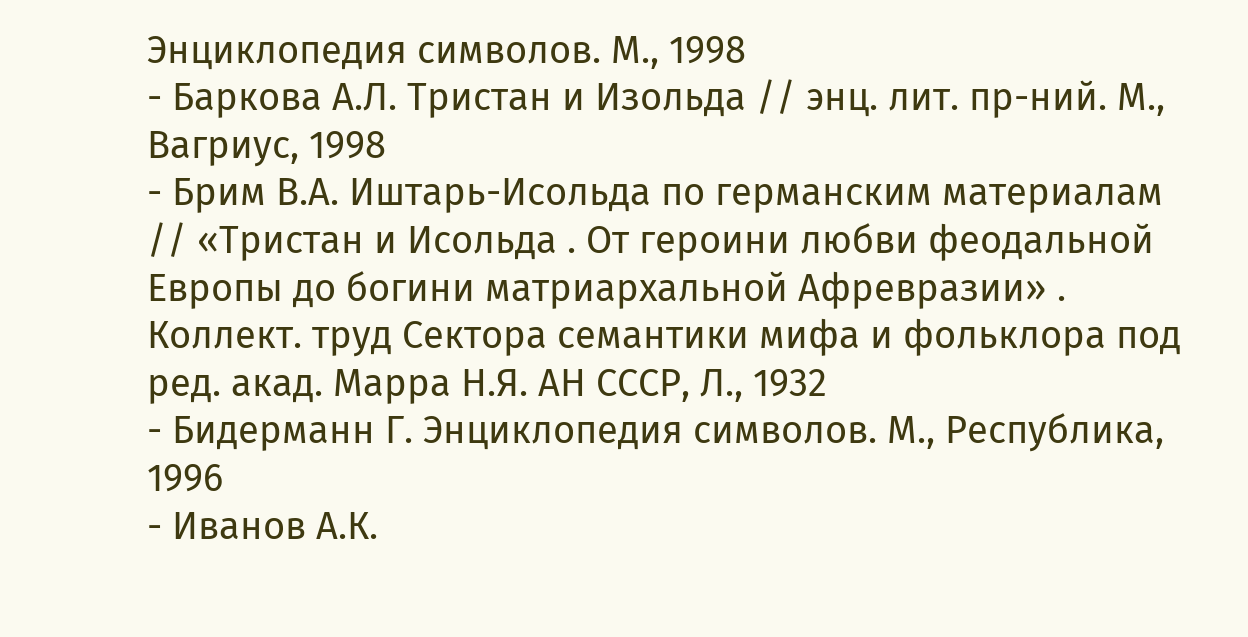Энциклопедия символов. М., 1998
- Баркова А.Л. Тристан и Изольда // энц. лит. пр-ний. М., Вагриус, 1998
- Брим В.А. Иштарь-Исольда по германским материалам // «Тристан и Исольда . От героини любви феодальной Европы до богини матриархальной Афревразии» . Коллект. труд Сектора семантики мифа и фольклора под ред. акад. Марра Н.Я. АН СССР, Л., 1932
- Бидерманн Г. Энциклопедия символов. М., Республика, 1996
- Иванов А.К.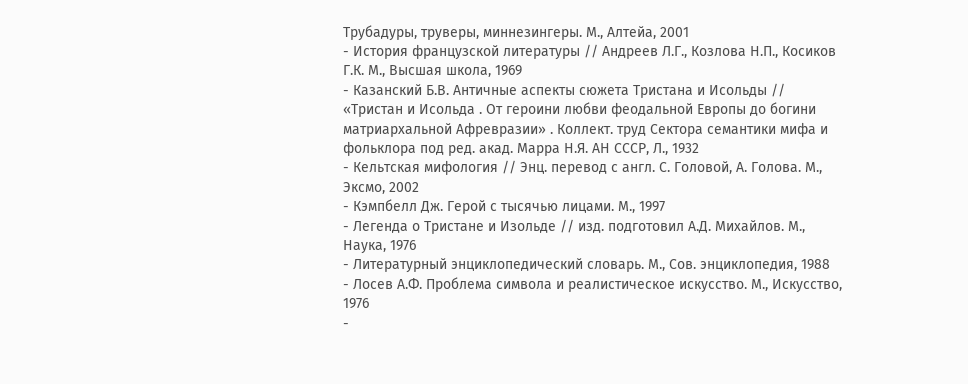Трубадуры, труверы, миннезингеры. М., Алтейа, 2001
- История французской литературы // Андреев Л.Г., Козлова Н.П., Косиков Г.К. М., Высшая школа, 1969
- Казанский Б.В. Античные аспекты сюжета Тристана и Исольды // «Тристан и Исольда . От героини любви феодальной Европы до богини матриархальной Афревразии» . Коллект. труд Сектора семантики мифа и фольклора под ред. акад. Марра Н.Я. АН СССР, Л., 1932
- Кельтская мифология // Энц. перевод с англ. С. Головой, А. Голова. М., Эксмо, 2002
- Кэмпбелл Дж. Герой с тысячью лицами. М., 1997
- Легенда о Тристане и Изольде // изд. подготовил А.Д. Михайлов. М., Наука, 1976
- Литературный энциклопедический словарь. М., Сов. энциклопедия, 1988
- Лосев А.Ф. Проблема символа и реалистическое искусство. М., Искусство, 1976
-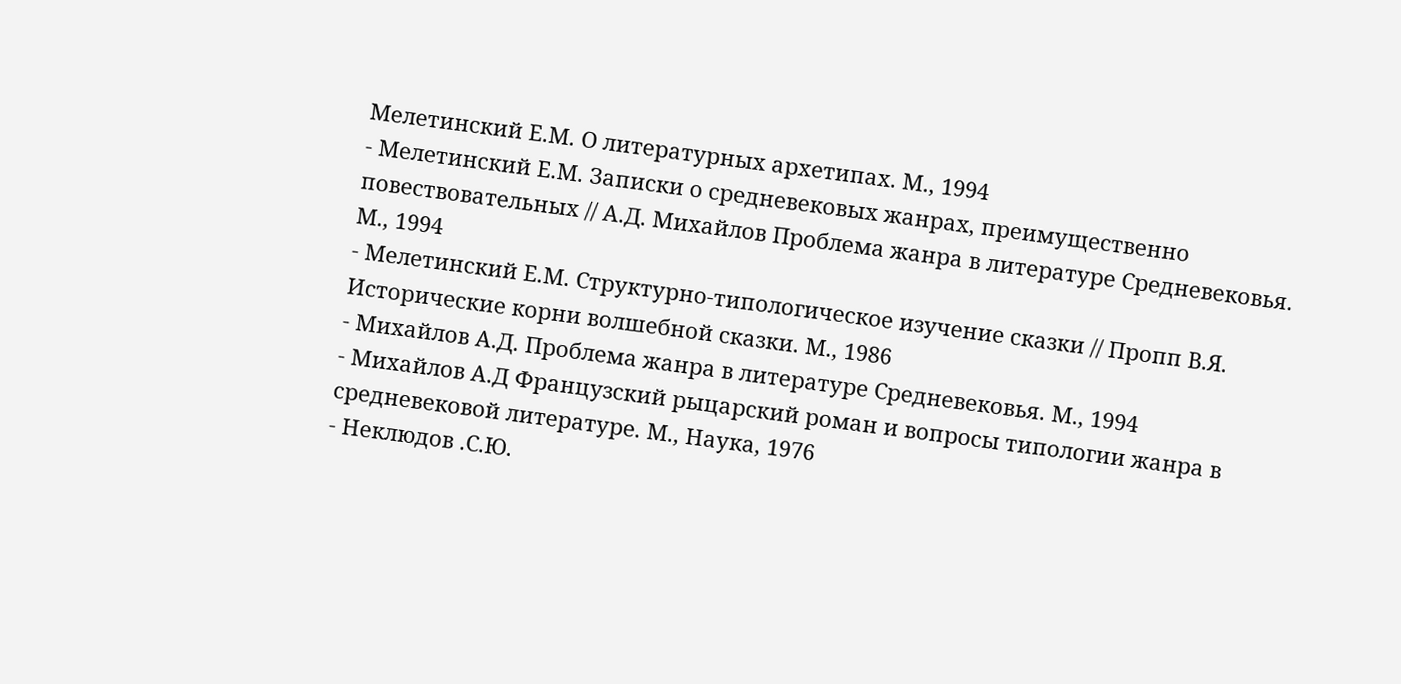Мелетинский Е.М. О литературных архетипах. М., 1994
- Мелетинский Е.М. Записки о средневековых жанрах, преимущественно повествовательных // А.Д. Михайлов Проблема жанра в литературе Средневековья. М., 1994
- Мелетинский Е.М. Структурно-типологическое изучение сказки // Пропп В.Я. Исторические корни волшебной сказки. М., 1986
- Михайлов А.Д. Проблема жанра в литературе Средневековья. М., 1994
- Михайлов А.Д Французский рыцарский роман и вопросы типологии жанра в средневековой литературе. М., Наука, 1976
- Неклюдов .С.Ю.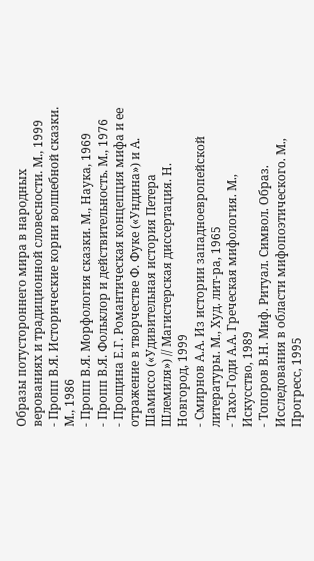Образы потустороннего мира в народных верованиях и традиционной словесности. М., 1999
- Пропп В.Я. Исторические корни волшебной сказки. М., 1986
- Пропп В.Я. Морфология сказки. М., Наука, 1969
- Пропп В.Я. Фольклор и действительность. М., 1976
- Прощина Е.Г. Романтическая концепция мифа и ее отражение в творчестве Ф. Фуке («Ундина») и А. Шамиссо («Удивительная история Петера Шлемиля») // Магистерская диссертация. Н. Новгород, 1999
- Смирнов А.А. Из истории западноевропейской литературы. М., Худ. лит-ра, 1965
- Тахо-Годи А.А. Греческая мифология. М., Искусство, 1989
- Топоров В.Н. Миф. Ритуал. Символ. Образ. Исследования в области мифопоэтического. М., Прогресс, 1995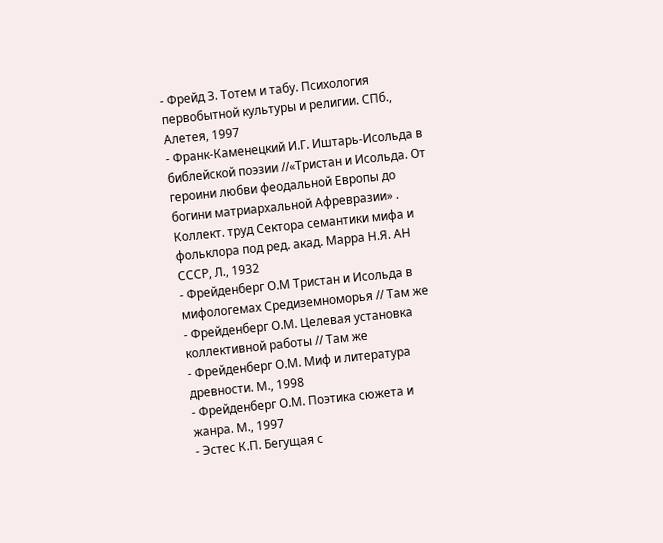- Фрейд З. Тотем и табу. Психология первобытной культуры и религии. СПб., Алетея, 1997
- Франк-Каменецкий И.Г. Иштарь-Исольда в библейской поэзии //«Тристан и Исольда. От героини любви феодальной Европы до богини матриархальной Афревразии» . Коллект. труд Сектора семантики мифа и фольклора под ред. акад. Марра Н.Я. АН СССР, Л., 1932
- Фрейденберг О.М Тристан и Исольда в мифологемах Средиземноморья // Там же
- Фрейденберг О.М. Целевая установка коллективной работы // Там же
- Фрейденберг О.М. Миф и литература древности. М., 1998
- Фрейденберг О.М. Поэтика сюжета и жанра. М., 1997
- Эстес К.П. Бегущая с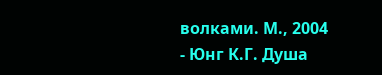волками. М., 2004
- Юнг К.Г. Душа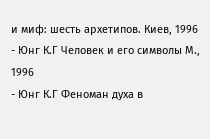и миф: шесть архетипов. Киев, 1996
- Юнг К.Г Человек и его символы М., 1996
- Юнг К.Г Феноман духа в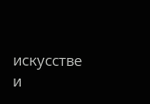искусстве и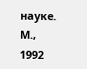науке. М., 1992